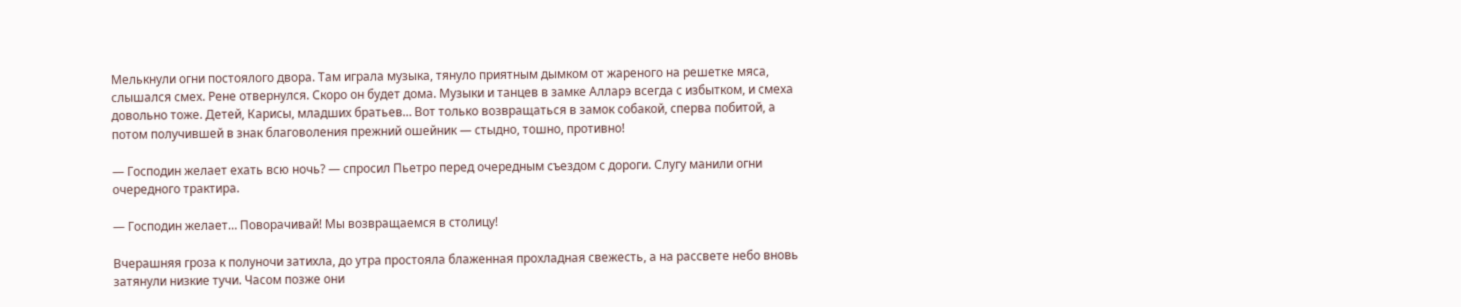Мелькнули огни постоялого двора. Там играла музыка, тянуло приятным дымком от жареного на решетке мяса, слышался смех. Рене отвернулся. Скоро он будет дома. Музыки и танцев в замке Алларэ всегда с избытком, и смеха довольно тоже. Детей, Карисы, младших братьев… Вот только возвращаться в замок собакой, сперва побитой, а потом получившей в знак благоволения прежний ошейник — стыдно, тошно, противно!

— Господин желает ехать всю ночь? — спросил Пьетро перед очередным съездом с дороги. Слугу манили огни очередного трактира.

— Господин желает… Поворачивай! Мы возвращаемся в столицу!

Вчерашняя гроза к полуночи затихла, до утра простояла блаженная прохладная свежесть, а на рассвете небо вновь затянули низкие тучи. Часом позже они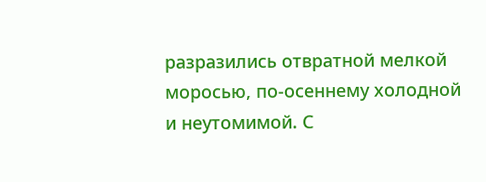разразились отвратной мелкой моросью, по-осеннему холодной и неутомимой. С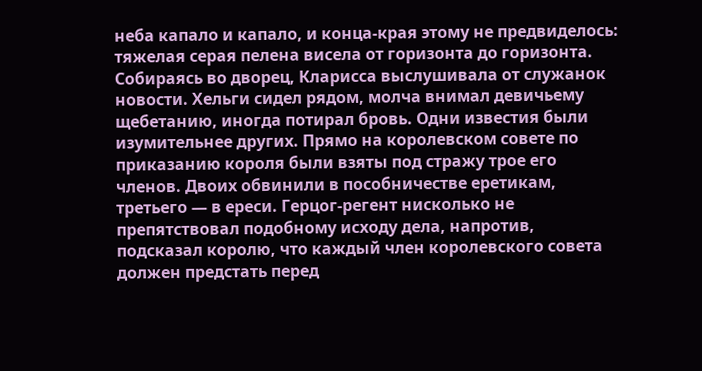неба капало и капало, и конца-края этому не предвиделось: тяжелая серая пелена висела от горизонта до горизонта. Собираясь во дворец, Кларисса выслушивала от служанок новости. Хельги сидел рядом, молча внимал девичьему щебетанию, иногда потирал бровь. Одни известия были изумительнее других. Прямо на королевском совете по приказанию короля были взяты под стражу трое его членов. Двоих обвинили в пособничестве еретикам, третьего — в ереси. Герцог-регент нисколько не препятствовал подобному исходу дела, напротив, подсказал королю, что каждый член королевского совета должен предстать перед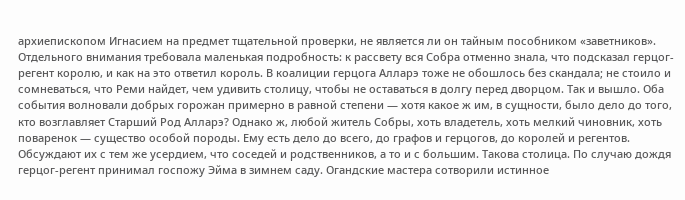архиепископом Игнасием на предмет тщательной проверки, не является ли он тайным пособником «заветников». Отдельного внимания требовала маленькая подробность: к рассвету вся Собра отменно знала, что подсказал герцог-регент королю, и как на это ответил король. В коалиции герцога Алларэ тоже не обошлось без скандала; не стоило и сомневаться, что Реми найдет, чем удивить столицу, чтобы не оставаться в долгу перед дворцом. Так и вышло. Оба события волновали добрых горожан примерно в равной степени — хотя какое ж им, в сущности, было дело до того, кто возглавляет Старший Род Алларэ? Однако ж, любой житель Собры, хоть владетель, хоть мелкий чиновник, хоть поваренок — существо особой породы. Ему есть дело до всего, до графов и герцогов, до королей и регентов. Обсуждают их с тем же усердием, что соседей и родственников, а то и с большим. Такова столица. По случаю дождя герцог-регент принимал госпожу Эйма в зимнем саду. Огандские мастера сотворили истинное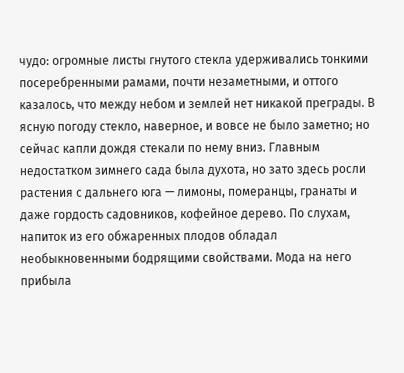чудо: огромные листы гнутого стекла удерживались тонкими посеребренными рамами, почти незаметными, и оттого казалось, что между небом и землей нет никакой преграды. В ясную погоду стекло, наверное, и вовсе не было заметно; но сейчас капли дождя стекали по нему вниз. Главным недостатком зимнего сада была духота, но зато здесь росли растения с дальнего юга — лимоны, померанцы, гранаты и даже гордость садовников, кофейное дерево. По слухам, напиток из его обжаренных плодов обладал необыкновенными бодрящими свойствами. Мода на него прибыла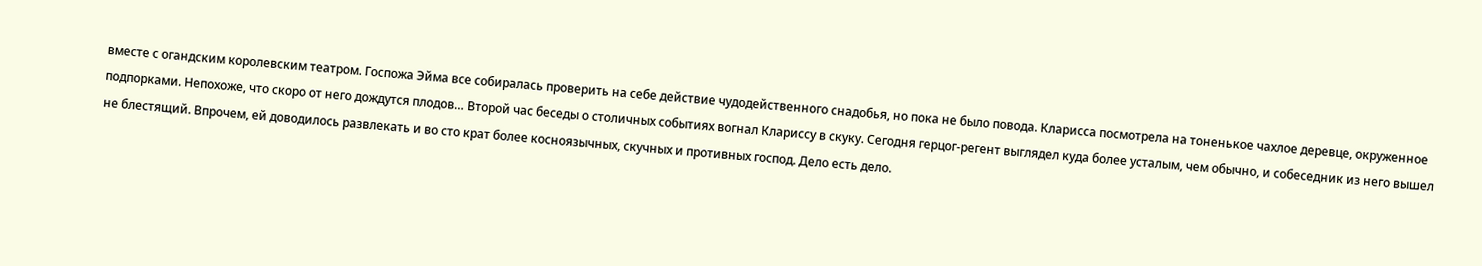вместе с огандским королевским театром. Госпожа Эйма все собиралась проверить на себе действие чудодейственного снадобья, но пока не было повода. Кларисса посмотрела на тоненькое чахлое деревце, окруженное подпорками. Непохоже, что скоро от него дождутся плодов… Второй час беседы о столичных событиях вогнал Клариссу в скуку. Сегодня герцог-регент выглядел куда более усталым, чем обычно, и собеседник из него вышел не блестящий. Впрочем, ей доводилось развлекать и во сто крат более косноязычных, скучных и противных господ. Дело есть дело.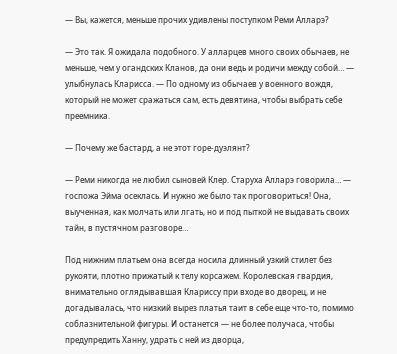— Вы, кажется, меньше прочих удивлены поступком Реми Алларэ?

— Это так. Я ожидала подобного. У алларцев много своих обычаев, не меньше, чем у огандских Кланов, да они ведь и родичи между собой… — улыбнулась Кларисса. — По одному из обычаев у военного вождя, который не может сражаться сам, есть девятина, чтобы выбрать себе преемника.

— Почему же бастард, а не этот горе-дуэлянт?

— Реми никогда не любил сыновей Клер. Старуха Алларэ говорила… — госпожа Эйма осеклась. И нужно же было так проговориться! Она, выученная, как молчать или лгать, но и под пыткой не выдавать своих тайн, в пустячном разговоре…

Под нижним платьем она всегда носила длинный узкий стилет без рукояти, плотно прижатый к телу корсажем. Королевская гвардия, внимательно оглядывавшая Клариссу при входе во дворец, и не догадывалась, что низкий вырез платья таит в себе еще что-то, помимо соблазнительной фигуры. И останется — не более получаса, чтобы предупредить Ханну, удрать с ней из дворца,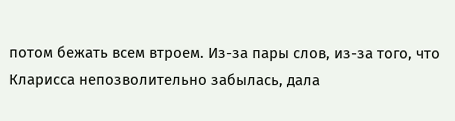потом бежать всем втроем. Из-за пары слов, из-за того, что Кларисса непозволительно забылась, дала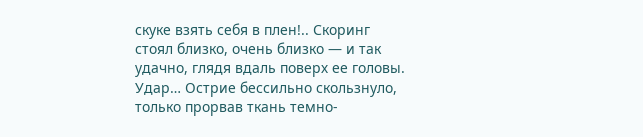скуке взять себя в плен!.. Скоринг стоял близко, очень близко — и так удачно, глядя вдаль поверх ее головы. Удар… Острие бессильно скользнуло, только прорвав ткань темно-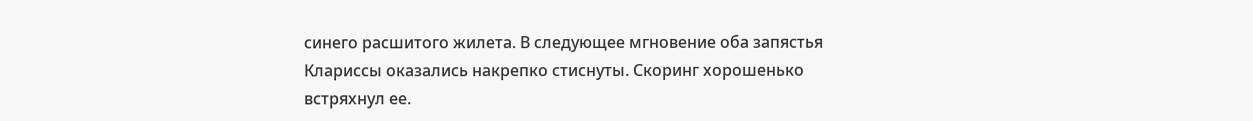синего расшитого жилета. В следующее мгновение оба запястья Клариссы оказались накрепко стиснуты. Скоринг хорошенько встряхнул ее.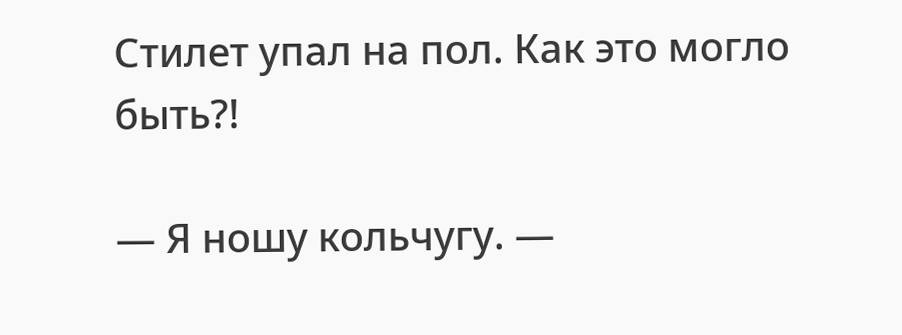Стилет упал на пол. Как это могло быть?!

— Я ношу кольчугу. —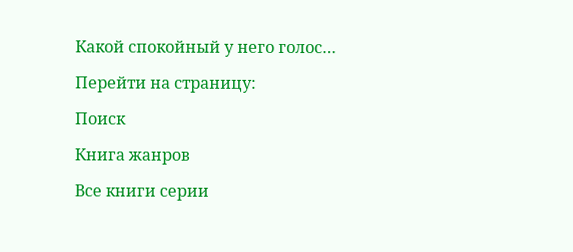Какой спокойный у него голос…

Перейти на страницу:

Поиск

Книга жанров

Все книги серии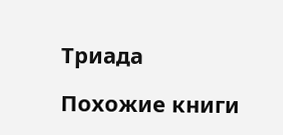Триада

Похожие книги